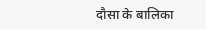दौसा के बालिका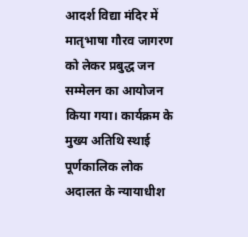आदर्श विद्या मंदिर में मातृभाषा गौरव जागरण को लेकर प्रबुद्ध जन सम्मेलन का आयोजन किया गया। कार्यक्रम के मुख्य अतिथि स्थाई पूर्णकालिक लोक अदालत के न्यायाधीश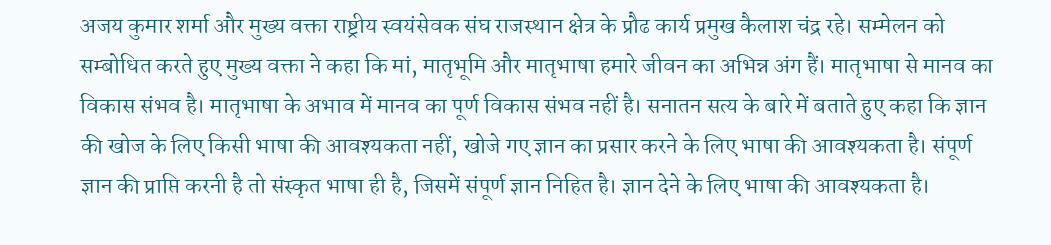अजय कुमार शर्मा और मुख्य वक्ता राष्ट्रीय स्वयंसेवक संघ राजस्थान क्षेत्र के प्रौढ कार्य प्रमुख कैलाश चंद्र रहे। सम्मेलन को सम्बोधित करते हुए मुख्य वक्ता ने कहा कि मां, मातृभूमि और मातृभाषा हमारे जीवन का अभिन्न अंग हैं। मातृभाषा से मानव का विकास संभव है। मातृभाषा के अभाव में मानव का पूर्ण विकास संभव नहीं है। सनातन सत्य के बारे में बताते हुए कहा कि ज्ञान की खोज के लिए किसी भाषा की आवश्यकता नहीं, खोजे गए ज्ञान का प्रसार करने के लिए भाषा की आवश्यकता है। संपूर्ण ज्ञान की प्राप्ति करनी है तो संस्कृत भाषा ही है, जिसमें संपूर्ण ज्ञान निहित है। ज्ञान देने के लिए भाषा की आवश्यकता है।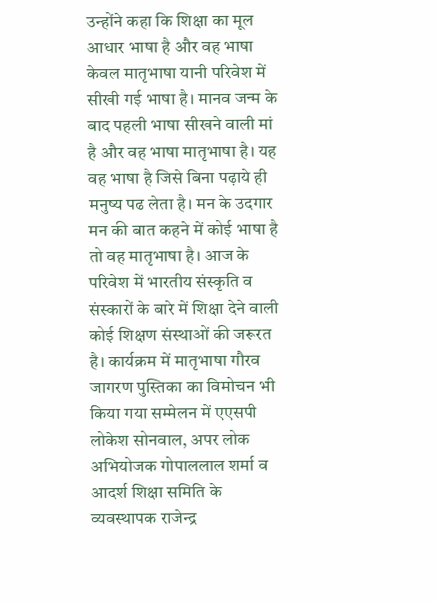उन्होंने कहा कि शिक्षा का मूल आधार भाषा है और वह भाषा केवल मातृभाषा यानी परिवेश में सीखी गई भाषा है। मानव जन्म के बाद पहली भाषा सीखने वाली मां है और वह भाषा मातृभाषा है। यह वह भाषा है जिसे बिना पढ़ाये ही मनुष्य पढ लेता है। मन के उदगार मन की बात कहने में कोई भाषा है तो वह मातृभाषा है। आज के परिवेश में भारतीय संस्कृति व संस्कारों के बारे में शिक्षा देने वाली कोई शिक्षण संस्थाओं की जरूरत है। कार्यक्रम में मातृभाषा गौरव जागरण पुस्तिका का विमोचन भी किया गया सम्मेलन में एएसपी लोकेश सोनवाल, अपर लोक अभियोजक गोपाललाल शर्मा व आदर्श शिक्षा समिति के व्यवस्थापक राजेन्द्र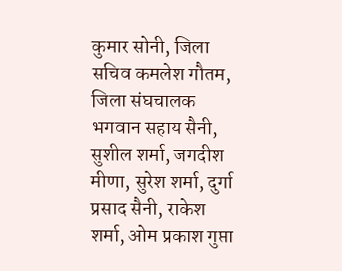कुमार सोनी, जिला सचिव कमलेश गौतम, जिला संघचालक भगवान सहाय सैनी, सुशील शर्मा, जगदीश मीणा, सुरेश शर्मा, दुर्गा प्रसाद सैनी, राकेश शर्मा, ओम प्रकाश गुप्ता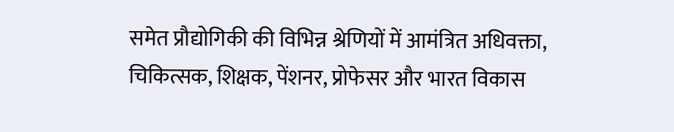समेत प्रौद्योगिकी की विभिन्न श्रेणियों में आमंत्रित अधिवक्ता, चिकित्सक, शिक्षक, पेंशनर, प्रोफेसर और भारत विकास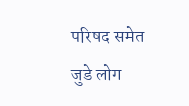परिषद समेत जुडे लोग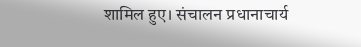शामिल हुए। संचालन प्रधानाचार्य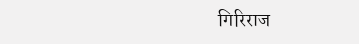गिरिराज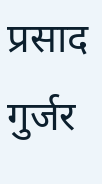प्रसाद गुर्जर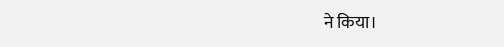ने किया।